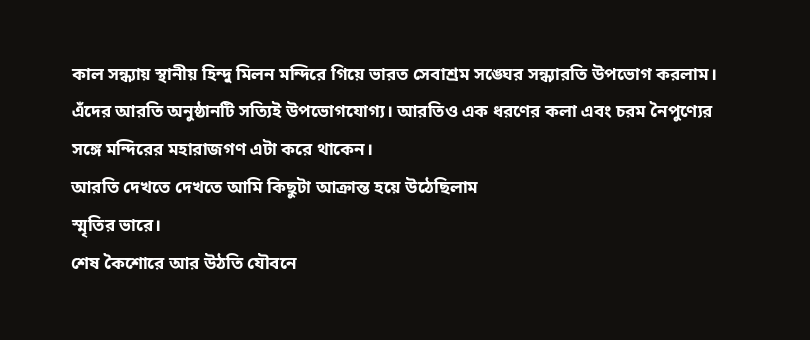কাল সন্ধ্যায় স্থানীয় হিন্দু মিলন মন্দিরে গিয়ে ভারত সেবাশ্রম সঙ্ঘের সন্ধ্যারতি উপভোগ করলাম। এঁদের আরতি অনুষ্ঠানটি সত্যিই উপভোগযোগ্য। আরতিও এক ধরণের কলা এবং চরম নৈপুণ্যের সঙ্গে মন্দিরের মহারাজগণ এটা করে থাকেন।
আরতি দেখতে দেখতে আমি কিছুটা আক্রান্ত হয়ে উঠেছিলাম
স্মৃতির ভারে।
শেষ কৈশোরে আর উঠতি যৌবনে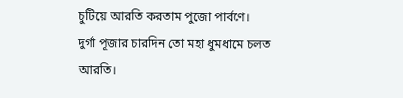চুটিয়ে আরতি করতাম পুজো পার্বণে।
দুর্গা পূজার চারদিন তো মহা ধুমধামে চলত আরতি।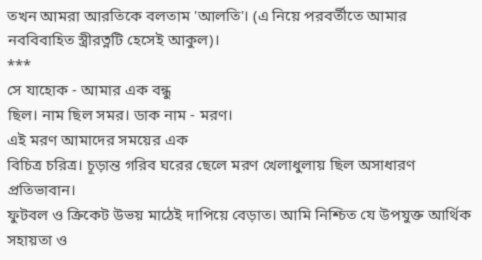তখন আমরা আরতিকে বলতাম 'আলতি'। (এ নিয়ে পরবর্তীতে আমার
নববিবাহিত স্ত্রীরত্নটি হেসেই আকুল)।
***
সে যাহোক - আমার এক বন্ধু
ছিল। নাম ছিল সমর। ডাক নাম - মরণ।
এই মরণ আমাদের সময়ের এক
বিচিত্র চরিত্র। চূড়ান্ত গরিব ঘরের ছেলে মরণ খেলাধুলায় ছিল অসাধারণ প্রতিভাবান।
ফুটবল ও ক্রিকেট উভয় মাঠেই দাপিয়ে বেড়াত। আমি নিশ্চিত যে উপযুক্ত আর্থিক
সহায়তা ও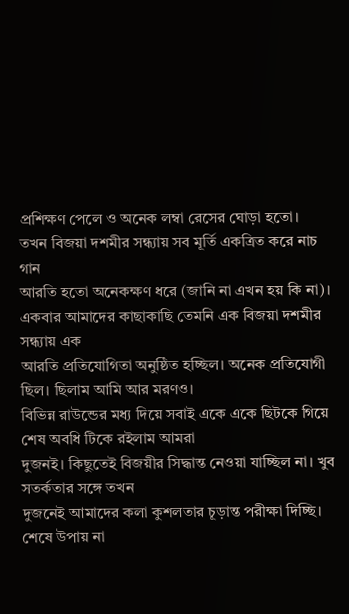প্রশিক্ষণ পেলে ও অনেক লম্বা রেসের ঘোড়া হতো।
তখন বিজয়া দশমীর সন্ধ্যায় সব মূর্তি একত্রিত করে নাচ গান
আরতি হতো অনেকক্ষণ ধরে (জানি না এখন হয় কি না)।
একবার আমাদের কাছাকাছি তেমনি এক বিজয়া দশমীর সন্ধ্যায় এক
আরতি প্রতিযোগিতা অনুষ্ঠিত হচ্ছিল। অনেক প্রতিযোগী ছিল। ছিলাম আমি আর মরণও।
বিভিন্ন রাউন্ডের মধ্য দিয়ে সবাই একে একে ছিটকে গিয়ে শেষ অবধি টিকে রইলাম আমরা
দুজনই। কিছুতেই বিজয়ীর সিদ্ধান্ত নেওয়া যাচ্ছিল না। খুব সতর্কতার সঙ্গে তখন
দুজনেই আমাদের কলা কুশলতার চূড়ান্ত পরীক্ষা দিচ্ছি।
শেষে উপায় না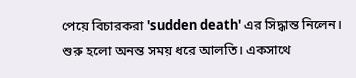পেয়ে বিচারকরা 'sudden death' এর সিদ্ধান্ত নিলেন।
শুরু হলো অনন্ত সময় ধরে আলতি। একসাথে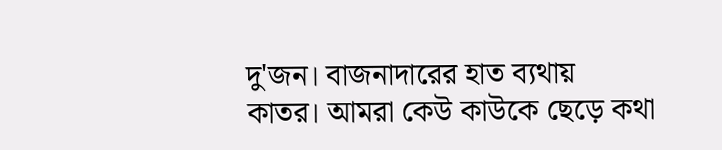দু'জন। বাজনাদারের হাত ব্যথায়
কাতর। আমরা কেউ কাউকে ছেড়ে কথা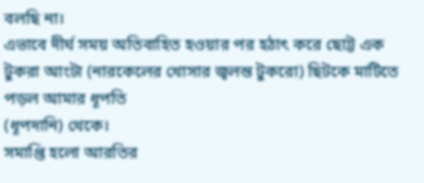বলছি না।
এভাবে দীর্ঘ সময় অতিবাহিত হওয়ার পর হঠাৎ করে ছোট্ট এক
টুকরা আংটা (নারকেলের খোসার জ্বলন্ত টুকরো) ছিটকে মাটিতে পড়ল আমার ধূপতি
(ধূপদানি) থেকে।
সমাপ্তি হলো আরতির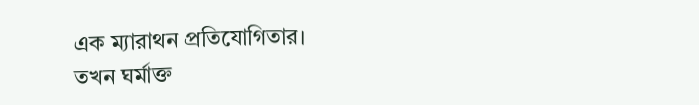এক ম্যারাথন প্রতিযোগিতার।
তখন ঘর্মাক্ত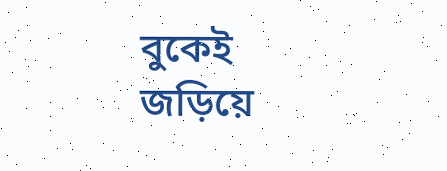বুকেই জড়িয়ে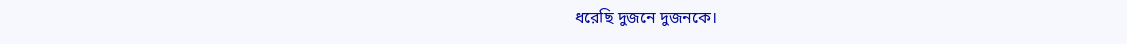ধরেছি দুজনে দুজনকে।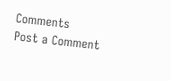Comments
Post a Comment